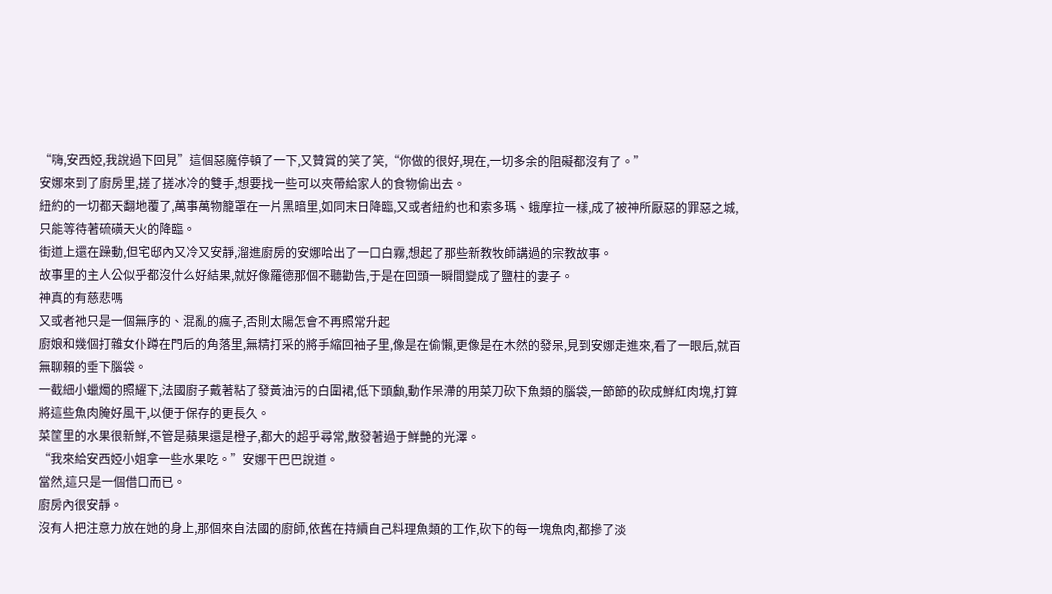“嗨,安西婭,我說過下回見”這個惡魔停頓了一下,又贊賞的笑了笑,“你做的很好,現在,一切多余的阻礙都沒有了。”
安娜來到了廚房里,搓了搓冰冷的雙手,想要找一些可以夾帶給家人的食物偷出去。
紐約的一切都天翻地覆了,萬事萬物籠罩在一片黑暗里,如同末日降臨,又或者紐約也和索多瑪、蛾摩拉一樣,成了被神所厭惡的罪惡之城,只能等待著硫磺天火的降臨。
街道上還在躁動,但宅邸內又冷又安靜,溜進廚房的安娜哈出了一口白霧,想起了那些新教牧師講過的宗教故事。
故事里的主人公似乎都沒什么好結果,就好像羅德那個不聽勸告,于是在回頭一瞬間變成了鹽柱的妻子。
神真的有慈悲嗎
又或者祂只是一個無序的、混亂的瘋子,否則太陽怎會不再照常升起
廚娘和幾個打雜女仆蹲在門后的角落里,無精打采的將手縮回袖子里,像是在偷懶,更像是在木然的發呆,見到安娜走進來,看了一眼后,就百無聊賴的垂下腦袋。
一截細小蠟燭的照耀下,法國廚子戴著粘了發黃油污的白圍裙,低下頭顱,動作呆滯的用菜刀砍下魚類的腦袋,一節節的砍成鮮紅肉塊,打算將這些魚肉腌好風干,以便于保存的更長久。
菜筐里的水果很新鮮,不管是蘋果還是橙子,都大的超乎尋常,散發著過于鮮艷的光澤。
“我來給安西婭小姐拿一些水果吃。”安娜干巴巴說道。
當然,這只是一個借口而已。
廚房內很安靜。
沒有人把注意力放在她的身上,那個來自法國的廚師,依舊在持續自己料理魚類的工作,砍下的每一塊魚肉,都摻了淡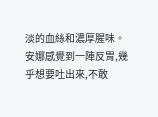淡的血絲和濃厚腥味。
安娜感覺到一陣反胃,幾乎想要吐出來,不敢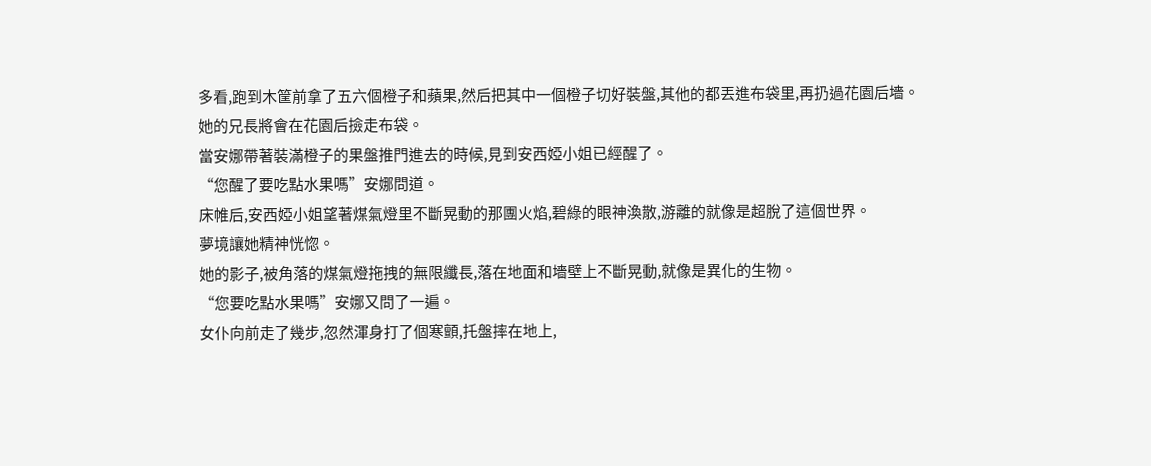多看,跑到木筐前拿了五六個橙子和蘋果,然后把其中一個橙子切好裝盤,其他的都丟進布袋里,再扔過花園后墻。
她的兄長將會在花園后撿走布袋。
當安娜帶著裝滿橙子的果盤推門進去的時候,見到安西婭小姐已經醒了。
“您醒了要吃點水果嗎”安娜問道。
床帷后,安西婭小姐望著煤氣燈里不斷晃動的那團火焰,碧綠的眼神渙散,游離的就像是超脫了這個世界。
夢境讓她精神恍惚。
她的影子,被角落的煤氣燈拖拽的無限纖長,落在地面和墻壁上不斷晃動,就像是異化的生物。
“您要吃點水果嗎”安娜又問了一遍。
女仆向前走了幾步,忽然渾身打了個寒顫,托盤摔在地上,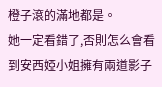橙子滾的滿地都是。
她一定看錯了,否則怎么會看到安西婭小姐擁有兩道影子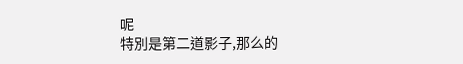呢
特別是第二道影子,那么的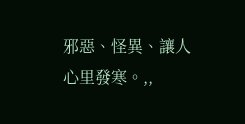邪惡、怪異、讓人心里發寒。,,